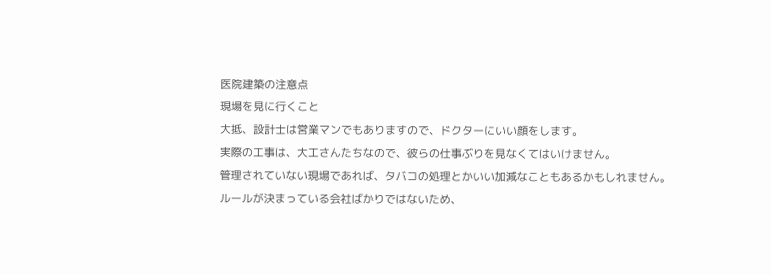医院建築の注意点
現場を見に行くこと
大抵、設計士は営業マンでもありますので、ドクターにいい顔をします。
実際の工事は、大工さんたちなので、彼らの仕事ぶりを見なくてはいけません。
管理されていない現場であれば、タバコの処理とかいい加減なこともあるかもしれません。
ルールが決まっている会社ばかりではないため、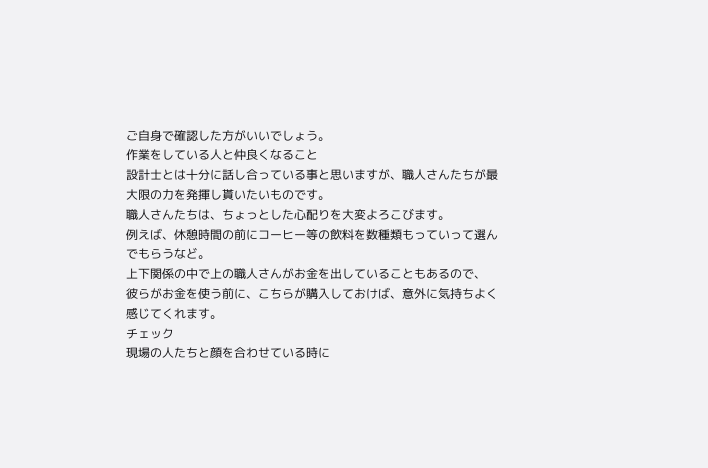ご自身で確認した方がいいでしょう。
作業をしている人と仲良くなること
設計士とは十分に話し合っている事と思いますが、職人さんたちが最大限の力を発揮し貰いたいものです。
職人さんたちは、ちょっとした心配りを大変よろこびます。
例えば、休憩時間の前にコーヒー等の飲料を数種類もっていって選んでもらうなど。
上下関係の中で上の職人さんがお金を出していることもあるので、
彼らがお金を使う前に、こちらが購入しておけば、意外に気持ちよく感じてくれます。
チェック
現場の人たちと顔を合わせている時に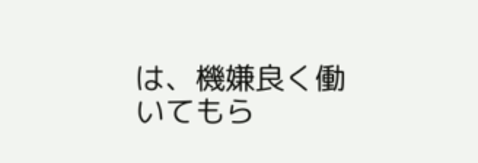は、機嫌良く働いてもら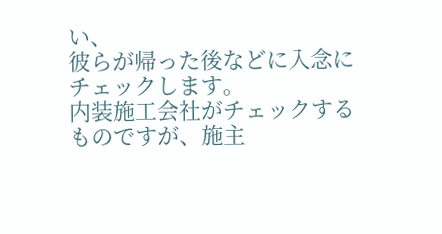い、
彼らが帰った後などに入念にチェックします。
内装施工会社がチェックするものですが、施主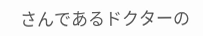さんであるドクターの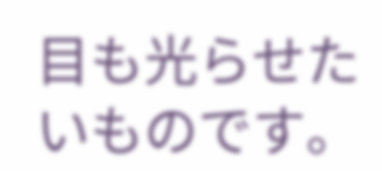目も光らせたいものです。